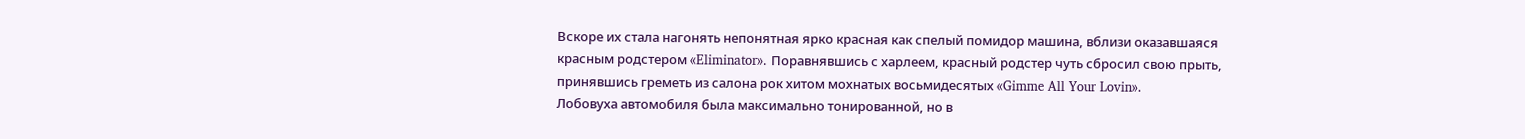Вскоре их стала нагонять непонятная ярко красная как спелый помидор машина, вблизи оказавшаяся красным родстером «Eliminator». Поравнявшись с харлеем, красный родстер чуть сбросил свою прыть, принявшись греметь из салона рок хитом мохнатых восьмидесятых «Gimme All Your Lovin».
Лобовуха автомобиля была максимально тонированной, но в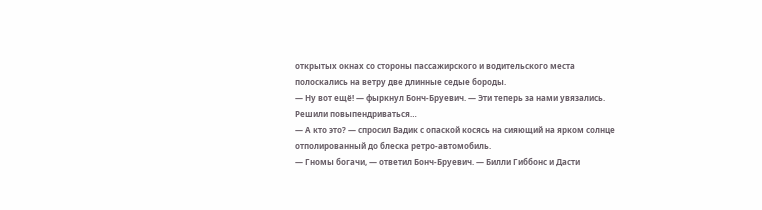открытых окнах со стороны пассажирского и водительского места полоскались на ветру две длинные седые бороды.
— Ну вот ещё! — фыркнул Бонч-Бруевич. — Эти теперь за нами увязались. Решили повыпендриваться…
— А кто это? — спросил Вадик с опаской косясь на сияющий на ярком солнце отполированный до блеска ретро-автомобиль.
— Гномы богачи, — ответил Бонч-Бруевич. — Билли Гиббонс и Дасти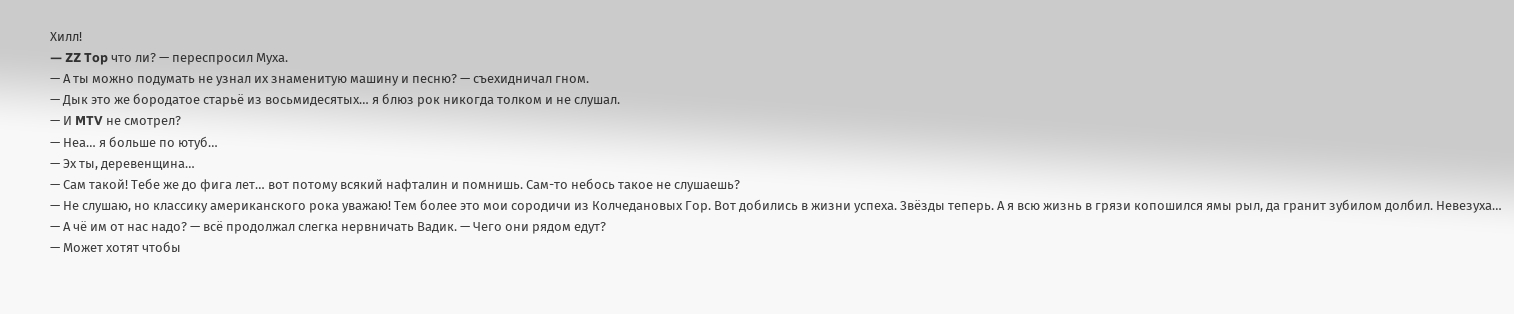Хилл!
— ZZ Top что ли? — переспросил Муха.
— А ты можно подумать не узнал их знаменитую машину и песню? — съехидничал гном.
— Дык это же бородатое старьё из восьмидесятых… я блюз рок никогда толком и не слушал.
— И MTV не смотрел?
— Неа… я больше по ютуб…
— Эх ты, деревенщина…
— Сам такой! Тебе же до фига лет… вот потому всякий нафталин и помнишь. Сам-то небось такое не слушаешь?
— Не слушаю, но классику американского рока уважаю! Тем более это мои сородичи из Колчедановых Гор. Вот добились в жизни успеха. Звёзды теперь. А я всю жизнь в грязи копошился ямы рыл, да гранит зубилом долбил. Невезуха…
— А чё им от нас надо? — всё продолжал слегка нервничать Вадик. — Чего они рядом едут?
— Может хотят чтобы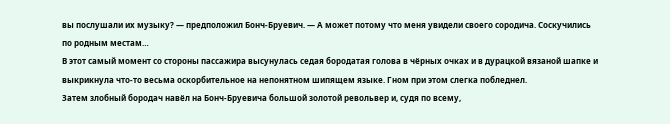вы послушали их музыку? — предположил Бонч-Бруевич. — А может потому что меня увидели своего сородича. Соскучились по родным местам…
В этот самый момент со стороны пассажира высунулась седая бородатая голова в чёрных очках и в дурацкой вязаной шапке и выкрикнула что-то весьма оскорбительное на непонятном шипящем языке. Гном при этом слегка побледнел.
Затем злобный бородач навёл на Бонч-Бруевича большой золотой револьвер и, судя по всему,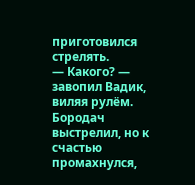приготовился стрелять.
— Какого? — завопил Вадик, виляя рулём.
Бородач выстрелил, но к счастью промахнулся,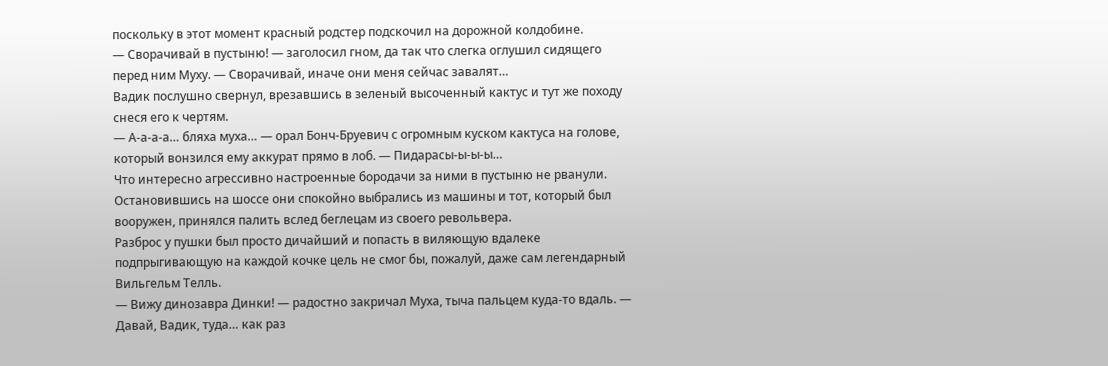поскольку в этот момент красный родстер подскочил на дорожной колдобине.
— Сворачивай в пустыню! — заголосил гном, да так что слегка оглушил сидящего перед ним Муху. — Сворачивай, иначе они меня сейчас завалят…
Вадик послушно свернул, врезавшись в зеленый высоченный кактус и тут же походу снеся его к чертям.
— А-а-а-а… бляха муха… — орал Бонч-Бруевич с огромным куском кактуса на голове, который вонзился ему аккурат прямо в лоб. — Пидарасы-ы-ы-ы…
Что интересно агрессивно настроенные бородачи за ними в пустыню не рванули. Остановившись на шоссе они спокойно выбрались из машины и тот, который был вооружен, принялся палить вслед беглецам из своего револьвера.
Разброс у пушки был просто дичайший и попасть в виляющую вдалеке подпрыгивающую на каждой кочке цель не смог бы, пожалуй, даже сам легендарный Вильгельм Телль.
— Вижу динозавра Динки! — радостно закричал Муха, тыча пальцем куда-то вдаль. — Давай, Вадик, туда… как раз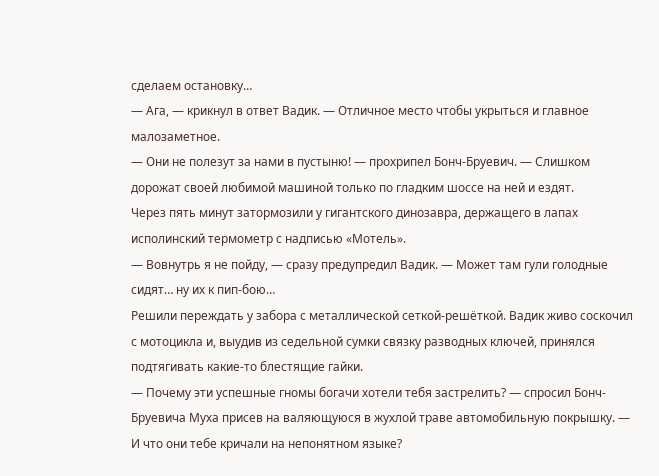сделаем остановку…
— Ага, — крикнул в ответ Вадик. — Отличное место чтобы укрыться и главное малозаметное.
— Они не полезут за нами в пустыню! — прохрипел Бонч-Бруевич. — Слишком дорожат своей любимой машиной только по гладким шоссе на ней и ездят.
Через пять минут затормозили у гигантского динозавра, держащего в лапах исполинский термометр с надписью «Мотель».
— Вовнутрь я не пойду, — сразу предупредил Вадик. — Может там гули голодные сидят… ну их к пип-бою…
Решили переждать у забора с металлической сеткой-решёткой. Вадик живо соскочил с мотоцикла и, выудив из седельной сумки связку разводных ключей, принялся подтягивать какие-то блестящие гайки.
— Почему эти успешные гномы богачи хотели тебя застрелить? — спросил Бонч-Бруевича Муха присев на валяющуюся в жухлой траве автомобильную покрышку. — И что они тебе кричали на непонятном языке?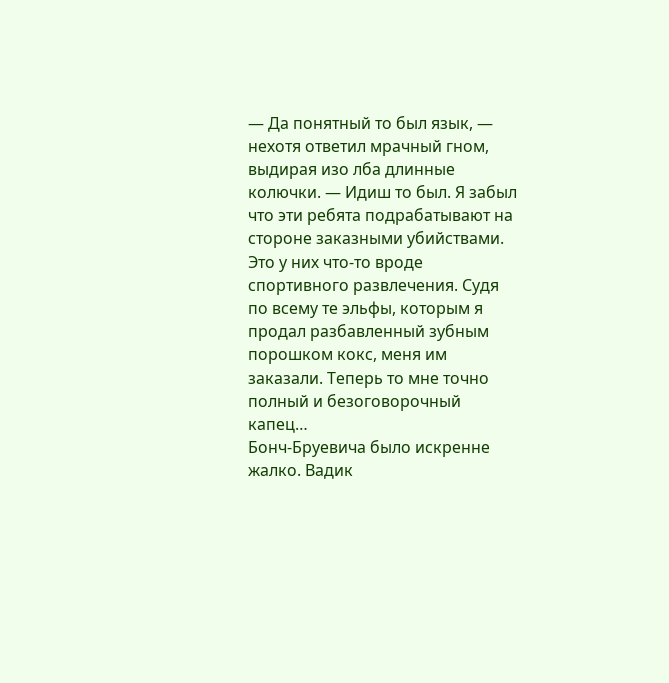— Да понятный то был язык, — нехотя ответил мрачный гном, выдирая изо лба длинные колючки. — Идиш то был. Я забыл что эти ребята подрабатывают на стороне заказными убийствами. Это у них что-то вроде спортивного развлечения. Судя по всему те эльфы, которым я продал разбавленный зубным порошком кокс, меня им заказали. Теперь то мне точно полный и безоговорочный капец…
Бонч-Бруевича было искренне жалко. Вадик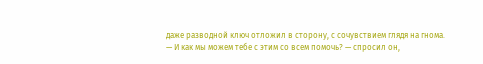даже разводной ключ отложил в сторону, с сочувствием глядя на гнома.
— И как мы можем тебе с этим со всем помочь? — спросил он,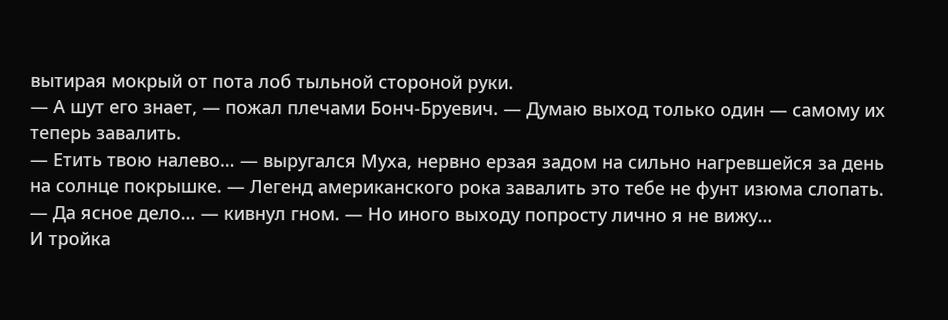вытирая мокрый от пота лоб тыльной стороной руки.
— А шут его знает, — пожал плечами Бонч-Бруевич. — Думаю выход только один — самому их теперь завалить.
— Етить твою налево… — выругался Муха, нервно ерзая задом на сильно нагревшейся за день на солнце покрышке. — Легенд американского рока завалить это тебе не фунт изюма слопать.
— Да ясное дело… — кивнул гном. — Но иного выходу попросту лично я не вижу…
И тройка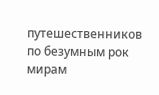путешественников по безумным рок мирам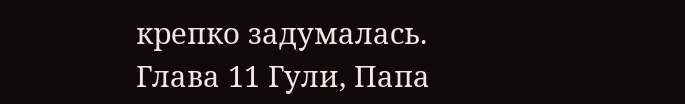крепко задумалась.
Глава 11 Гули, Папа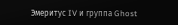Эмеритус IV и группа Ghost